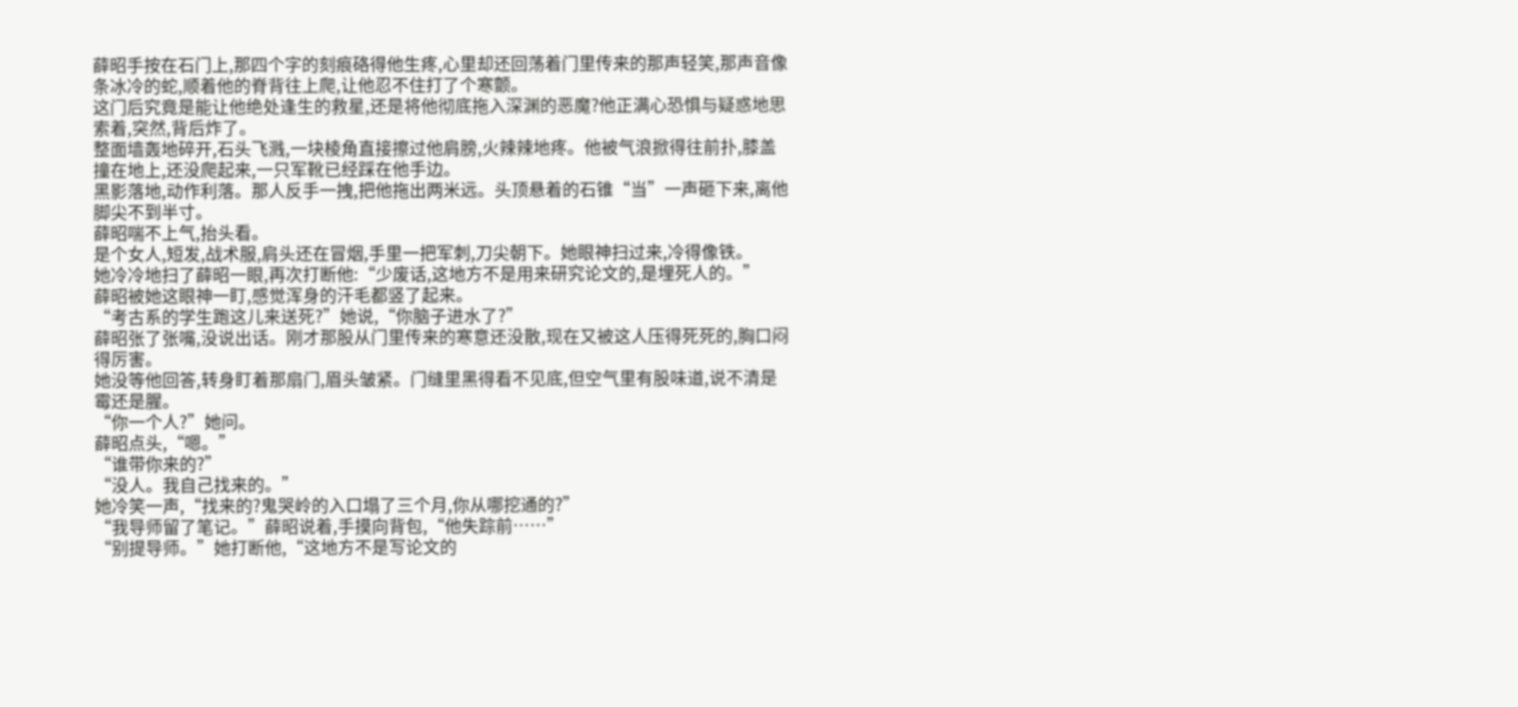薛昭手按在石门上,那四个字的刻痕硌得他生疼,心里却还回荡着门里传来的那声轻笑,那声音像条冰冷的蛇,顺着他的脊背往上爬,让他忍不住打了个寒颤。
这门后究竟是能让他绝处逢生的救星,还是将他彻底拖入深渊的恶魔?他正满心恐惧与疑惑地思索着,突然,背后炸了。
整面墙轰地碎开,石头飞溅,一块棱角直接擦过他肩膀,火辣辣地疼。他被气浪掀得往前扑,膝盖撞在地上,还没爬起来,一只军靴已经踩在他手边。
黑影落地,动作利落。那人反手一拽,把他拖出两米远。头顶悬着的石锥“当”一声砸下来,离他脚尖不到半寸。
薛昭喘不上气,抬头看。
是个女人,短发,战术服,肩头还在冒烟,手里一把军刺,刀尖朝下。她眼神扫过来,冷得像铁。
她冷冷地扫了薛昭一眼,再次打断他:“少废话,这地方不是用来研究论文的,是埋死人的。”
薛昭被她这眼神一盯,感觉浑身的汗毛都竖了起来。
“考古系的学生跑这儿来送死?”她说,“你脑子进水了?”
薛昭张了张嘴,没说出话。刚才那股从门里传来的寒意还没散,现在又被这人压得死死的,胸口闷得厉害。
她没等他回答,转身盯着那扇门,眉头皱紧。门缝里黑得看不见底,但空气里有股味道,说不清是霉还是腥。
“你一个人?”她问。
薛昭点头,“嗯。”
“谁带你来的?”
“没人。我自己找来的。”
她冷笑一声,“找来的?鬼哭岭的入口塌了三个月,你从哪挖通的?”
“我导师留了笔记。”薛昭说着,手摸向背包,“他失踪前……”
“别提导师。”她打断他,“这地方不是写论文的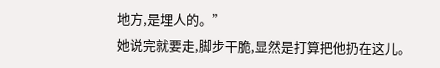地方,是埋人的。”
她说完就要走,脚步干脆,显然是打算把他扔在这儿。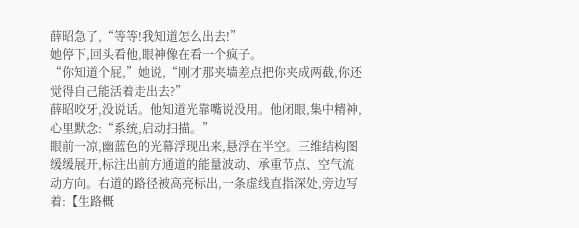薛昭急了,“等等!我知道怎么出去!”
她停下,回头看他,眼神像在看一个疯子。
“你知道个屁,”她说,“刚才那夹墙差点把你夹成两截,你还觉得自己能活着走出去?”
薛昭咬牙,没说话。他知道光靠嘴说没用。他闭眼,集中精神,心里默念:“系统,启动扫描。”
眼前一凉,幽蓝色的光幕浮现出来,悬浮在半空。三维结构图缓缓展开,标注出前方通道的能量波动、承重节点、空气流动方向。右道的路径被高亮标出,一条虚线直指深处,旁边写着:【生路概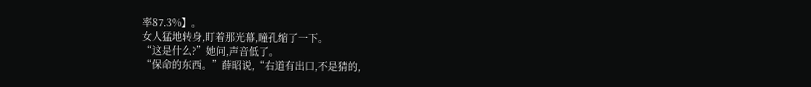率87.3%】。
女人猛地转身,盯着那光幕,瞳孔缩了一下。
“这是什么?”她问,声音低了。
“保命的东西。”薛昭说,“右道有出口,不是猜的,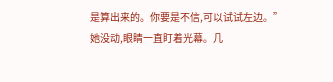是算出来的。你要是不信,可以试试左边。”
她没动,眼睛一直盯着光幕。几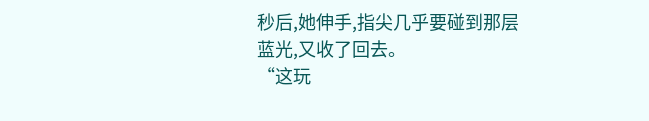秒后,她伸手,指尖几乎要碰到那层蓝光,又收了回去。
“这玩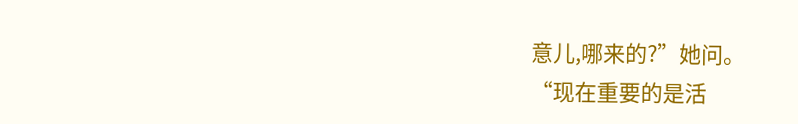意儿,哪来的?”她问。
“现在重要的是活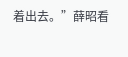着出去。”薛昭看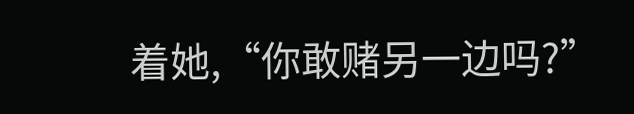着她,“你敢赌另一边吗?”